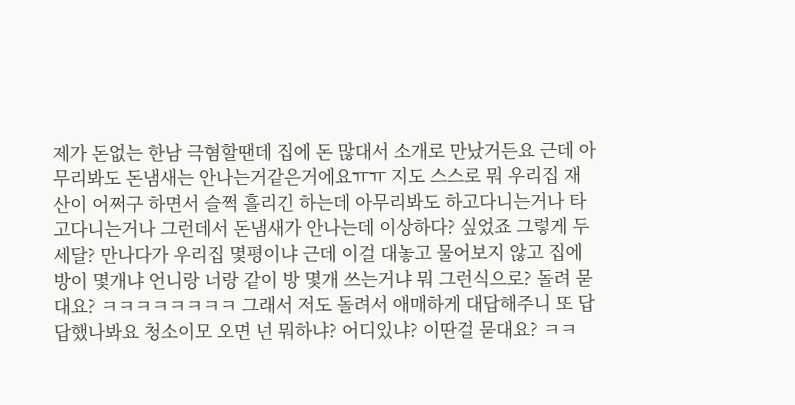제가 돈없는 한남 극혐할땐데 집에 돈 많대서 소개로 만났거든요 근데 아무리봐도 돈냄새는 안나는거같은거에요ㅠㅠ 지도 스스로 뭐 우리집 재산이 어쩌구 하면서 슬쩍 흘리긴 하는데 아무리봐도 하고다니는거나 타고다니는거나 그런데서 돈냄새가 안나는데 이상하다? 싶었죠 그렇게 두세달? 만나다가 우리집 몇평이냐 근데 이걸 대놓고 물어보지 않고 집에 방이 몇개냐 언니랑 너랑 같이 방 몇개 쓰는거냐 뭐 그런식으로? 돌려 묻대요? ㅋㅋㅋㅋㅋㅋㅋㅋ 그래서 저도 돌려서 애매하게 대답해주니 또 답답했나봐요 청소이모 오면 넌 뭐하냐? 어디있냐? 이딴걸 묻대요? ㅋㅋ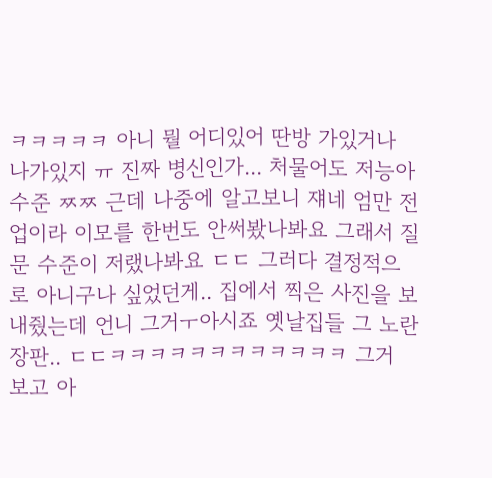ㅋㅋㅋㅋㅋ 아니 뭘 어디있어 딴방 가있거나 나가있지 ㅠ 진짜 병신인가... 처물어도 저능아 수준 ㅉㅉ 근데 나중에 알고보니 쟤네 엄만 전업이라 이모를 한번도 안써봤나봐요 그래서 질문 수준이 저랬나봐요 ㄷㄷ 그러다 결정적으로 아니구나 싶었던게.. 집에서 찍은 사진을 보내줬는데 언니 그거ㅜ아시죠 옛날집들 그 노란 장판.. ㄷㄷㅋㅋㅋㅋㅋㅋㅋㅋㅋㅋㅋㅋ 그거 보고 아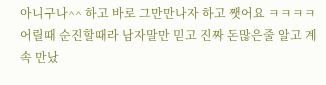아니구나^^ 하고 바로 그만만나자 하고 쨋어요 ㅋㅋㅋㅋ 어릴때 순진할때라 남자말만 믿고 진짜 돈많은줄 알고 계속 만났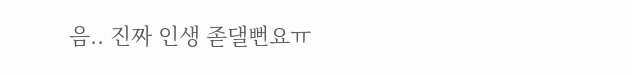음.. 진짜 인생 졷댈뻔요ㅠ